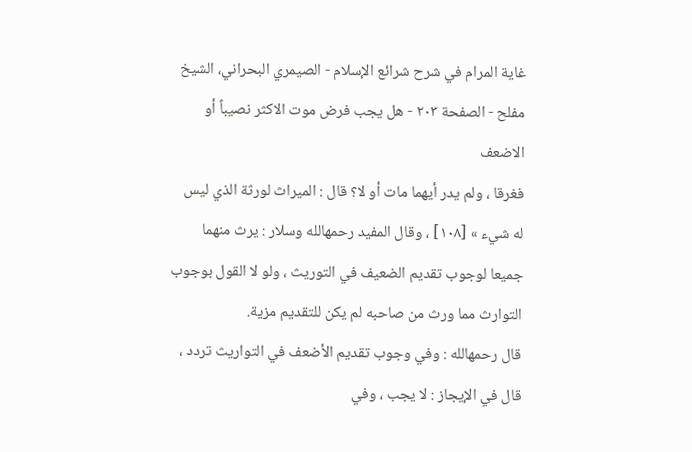غاية المرام في شرح شرائع الإسلام - الصيمري البحراني، الشيخ مفلح - الصفحة ٢٠٣ - هل يجب فرض موت الاكثر نصيباً أو الاضعف
فغرقا ، ولم يدر أيهما مات أو لا؟ قال : الميراث لورثة الذي ليس له شيء » [١٠٨] ، وقال المفيد رحمهالله وسلار : يرث منهما جميعا لوجوب تقديم الضعيف في التوريث ، ولو لا القول بوجوب التوارث مما ورث من صاحبه لم يكن للتقديم مزية.
قال رحمهالله : وفي وجوب تقديم الأضعف في التواريث تردد ، قال في الإيجاز : لا يجب ، وفي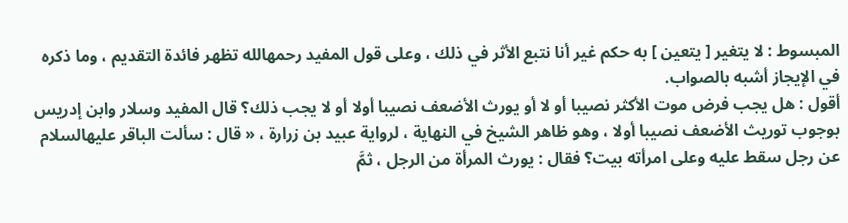المبسوط : لا يتغير [ يتعين ] به حكم غير أنا نتبع الأثر في ذلك ، وعلى قول المفيد رحمهالله تظهر فائدة التقديم ، وما ذكره في الإيجاز أشبه بالصواب.
أقول : هل يجب فرض موت الأكثر نصيبا أو لا أو يورث الأضعف نصيبا أولا أو لا يجب ذلك؟ قال المفيد وسلار وابن إدريس بوجوب توريث الأضعف نصيبا أولا ، وهو ظاهر الشيخ في النهاية ، لرواية عبيد بن زرارة ، « قال : سألت الباقر عليهالسلام عن رجل سقط عليه وعلى امرأته بيت؟ فقال : يورث المرأة من الرجل ، ثمَّ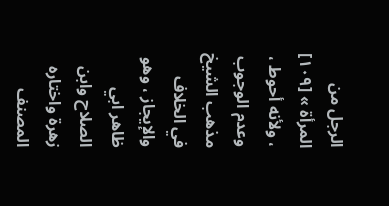الرجل من المرأة » [١٠٩] ، ولأنه أحوط ، وعدم الوجوب مذهب الشيخ في الخلاف والإيجاز ، وهو ظاهر ابي الصلاح وابن زهرة واختاره المصنف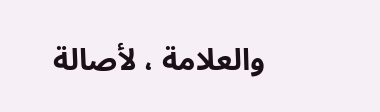والعلامة ، لأصالة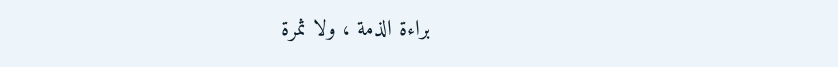براءة الذمة ، ولا ثمرة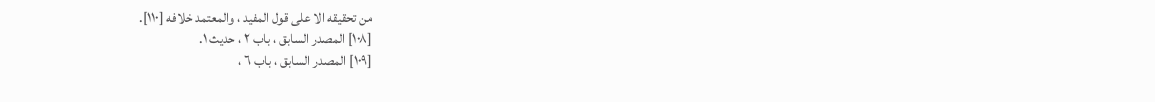من تحقيقه الا على قول المفيد ، والمعتمد خلافه [١١٠].
[١٠٨] المصدر السابق ، باب ٢ ، حديث ١.
[١٠٩] المصدر السابق ، باب ٦ ،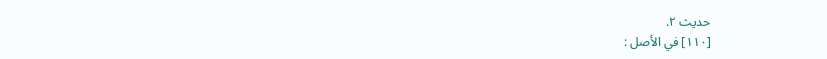حديث ٢.
[١١٠] في الأصل :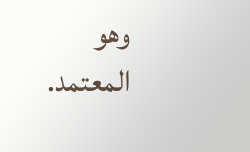وهو المعتمد.